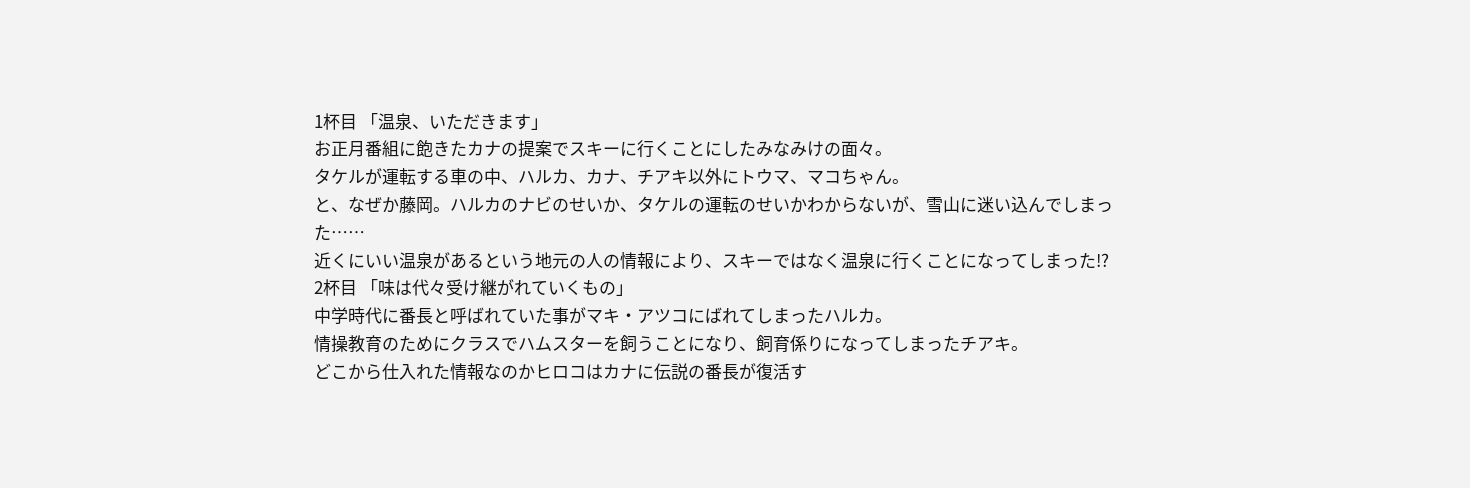1杯目 「温泉、いただきます」
お正月番組に飽きたカナの提案でスキーに行くことにしたみなみけの面々。
タケルが運転する車の中、ハルカ、カナ、チアキ以外にトウマ、マコちゃん。
と、なぜか藤岡。ハルカのナビのせいか、タケルの運転のせいかわからないが、雪山に迷い込んでしまった……
近くにいい温泉があるという地元の人の情報により、スキーではなく温泉に行くことになってしまった!?
2杯目 「味は代々受け継がれていくもの」
中学時代に番長と呼ばれていた事がマキ・アツコにばれてしまったハルカ。
情操教育のためにクラスでハムスターを飼うことになり、飼育係りになってしまったチアキ。
どこから仕入れた情報なのかヒロコはカナに伝説の番長が復活す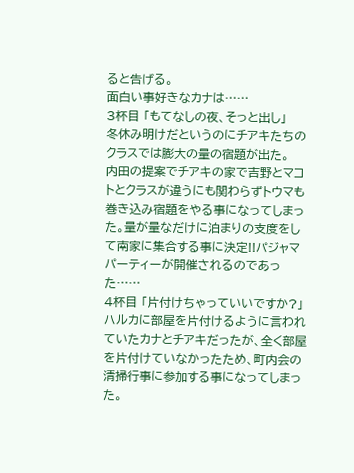ると告げる。
面白い事好きなカナは……
3杯目 「もてなしの夜、そっと出し」
冬休み明けだというのにチアキたちのクラスでは膨大の量の宿題が出た。
内田の提案でチアキの家で吉野とマコトとクラスが違うにも関わらずトウマも巻き込み宿題をやる事になってしまった。量が量なだけに泊まりの支度をして南家に集合する事に決定!!パジャマパーティーが開催されるのであった……
4杯目 「片付けちゃっていいですか?」
ハルカに部屋を片付けるように言われていたカナとチアキだったが、全く部屋を片付けていなかったため、町内会の清掃行事に参加する事になってしまった。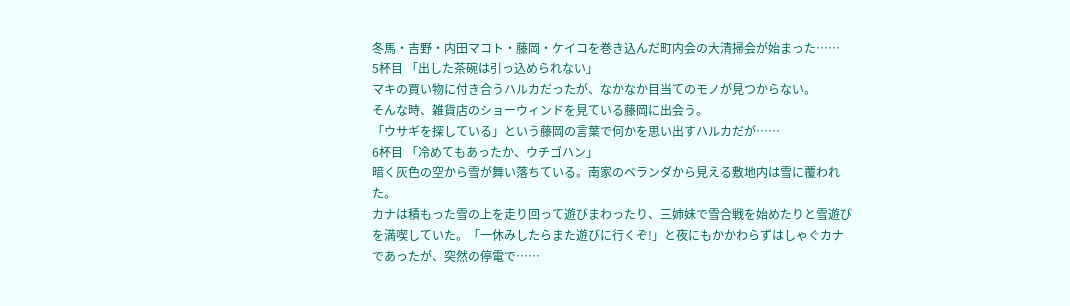冬馬・吉野・内田マコト・藤岡・ケイコを巻き込んだ町内会の大清掃会が始まった……
5杯目 「出した茶碗は引っ込められない」
マキの買い物に付き合うハルカだったが、なかなか目当てのモノが見つからない。
そんな時、雑貨店のショーウィンドを見ている藤岡に出会う。
「ウサギを探している」という藤岡の言葉で何かを思い出すハルカだが……
6杯目 「冷めてもあったか、ウチゴハン」
暗く灰色の空から雪が舞い落ちている。南家のベランダから見える敷地内は雪に覆われた。
カナは積もった雪の上を走り回って遊びまわったり、三姉妹で雪合戦を始めたりと雪遊びを満喫していた。「一休みしたらまた遊びに行くぞ!」と夜にもかかわらずはしゃぐカナであったが、突然の停電で……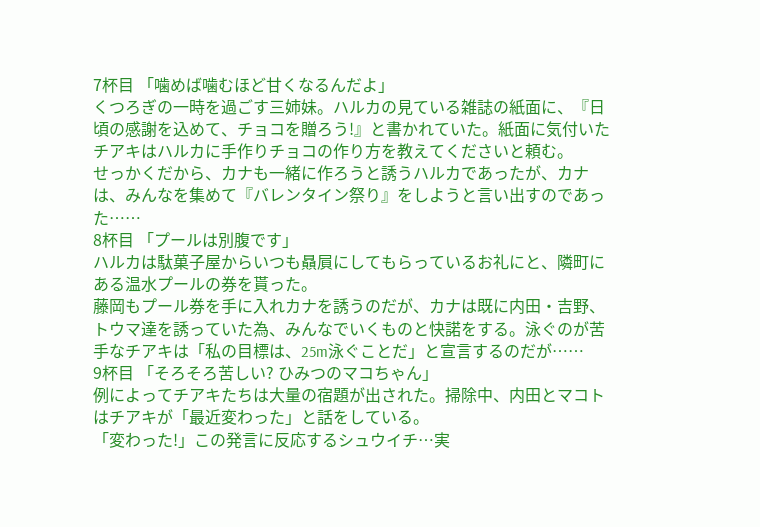7杯目 「噛めば噛むほど甘くなるんだよ」
くつろぎの一時を過ごす三姉妹。ハルカの見ている雑誌の紙面に、『日頃の感謝を込めて、チョコを贈ろう!』と書かれていた。紙面に気付いたチアキはハルカに手作りチョコの作り方を教えてくださいと頼む。
せっかくだから、カナも一緒に作ろうと誘うハルカであったが、カナは、みんなを集めて『バレンタイン祭り』をしようと言い出すのであった……
8杯目 「プールは別腹です」
ハルカは駄菓子屋からいつも贔屓にしてもらっているお礼にと、隣町にある温水プールの券を貰った。
藤岡もプール券を手に入れカナを誘うのだが、カナは既に内田・吉野、トウマ達を誘っていた為、みんなでいくものと快諾をする。泳ぐのが苦手なチアキは「私の目標は、25m泳ぐことだ」と宣言するのだが……
9杯目 「そろそろ苦しい? ひみつのマコちゃん」
例によってチアキたちは大量の宿題が出された。掃除中、内田とマコトはチアキが「最近変わった」と話をしている。
「変わった!」この発言に反応するシュウイチ…実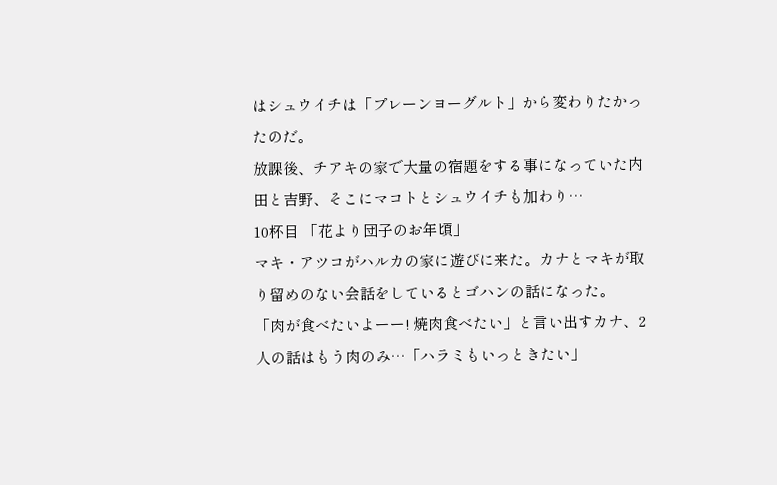はシュウイチは「プレーンヨーグルト」から変わりたかったのだ。
放課後、チアキの家で大量の宿題をする事になっていた内田と吉野、そこにマコトとシュウイチも加わり…
10杯目 「花より団子のお年頃」
マキ・アツコがハルカの家に遊びに来た。カナとマキが取り留めのない会話をしているとゴハンの話になった。
「肉が食べたいよーー! 焼肉食べたい」と言い出すカナ、2人の話はもう肉のみ…「ハラミもいっときたい」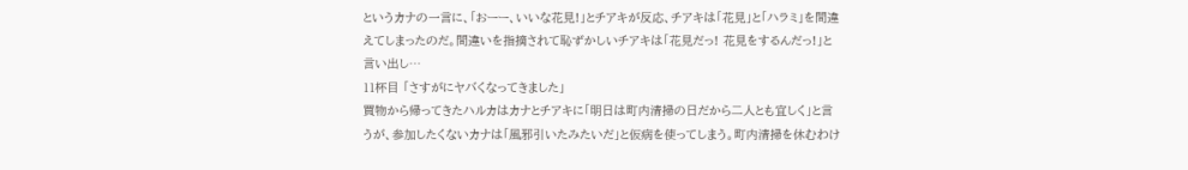というカナの一言に、「おーー、いいな花見!」とチアキが反応、チアキは「花見」と「ハラミ」を間違えてしまったのだ。間違いを指摘されて恥ずかしいチアキは「花見だっ! 花見をするんだっ!」と言い出し…
11杯目 「さすがにヤバくなってきました」
買物から帰ってきたハルカはカナとチアキに「明日は町内清掃の日だから二人とも宜しく」と言うが、参加したくないカナは「風邪引いたみたいだ」と仮病を使ってしまう。町内清掃を休むわけ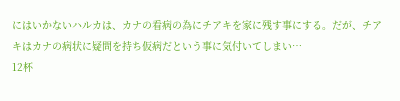にはいかないハルカは、カナの看病の為にチアキを家に残す事にする。だが、チアキはカナの病状に疑問を持ち仮病だという事に気付いてしまい…
12杯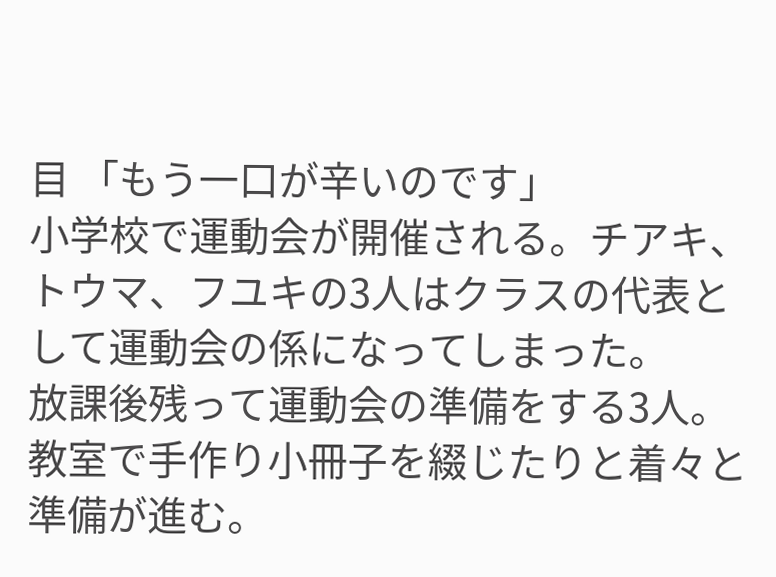目 「もう一口が辛いのです」
小学校で運動会が開催される。チアキ、トウマ、フユキの3人はクラスの代表として運動会の係になってしまった。
放課後残って運動会の準備をする3人。教室で手作り小冊子を綴じたりと着々と準備が進む。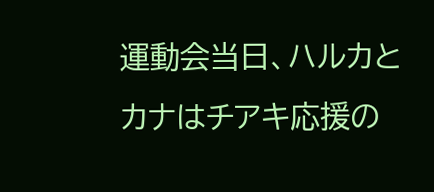運動会当日、ハルカとカナはチアキ応援の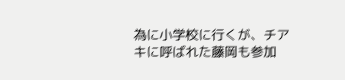為に小学校に行くが、チアキに呼ばれた藤岡も参加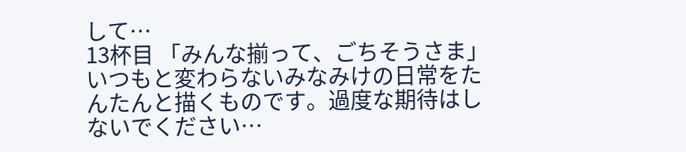して…
13杯目 「みんな揃って、ごちそうさま」
いつもと変わらないみなみけの日常をたんたんと描くものです。過度な期待はしないでください…